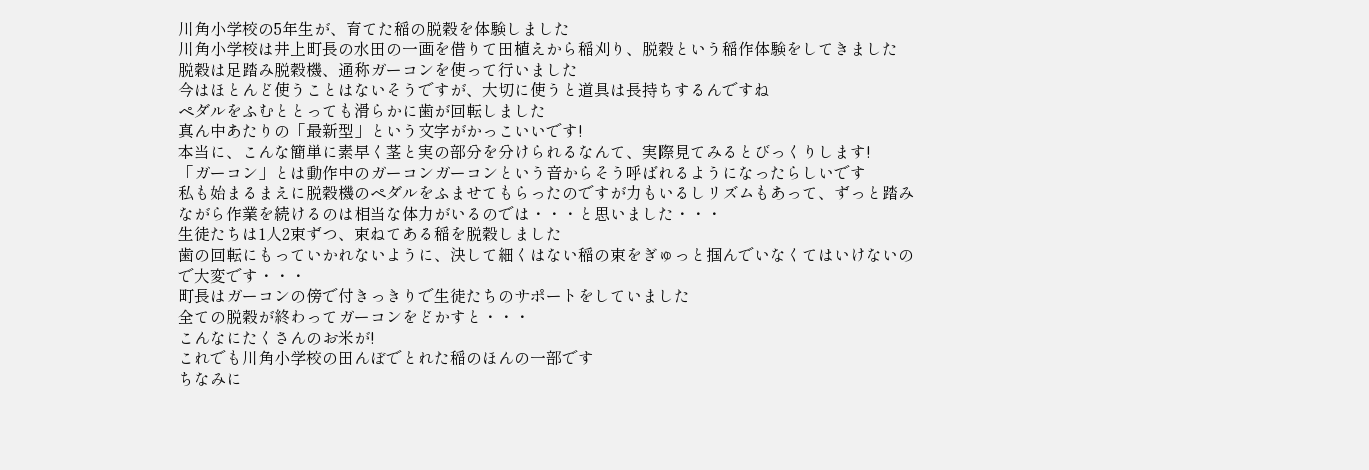川角小学校の5年生が、育てた稲の脱穀を体験しました
川角小学校は井上町長の水田の一画を借りて田植えから稲刈り、脱穀という稲作体験をしてきました
脱穀は足踏み脱穀機、通称ガーコンを使って行いました
今はほとんど使うことはないそうですが、大切に使うと道具は長持ちするんですね
ペダルをふむととっても滑らかに歯が回転しました
真ん中あたりの「最新型」という文字がかっこいいです!
本当に、こんな簡単に素早く茎と実の部分を分けられるなんて、実際見てみるとびっくりします!
「ガーコン」とは動作中のガーコンガーコンという音からそう呼ばれるようになったらしいです
私も始まるまえに脱穀機のペダルをふませてもらったのですが力もいるしリズムもあって、ずっと踏みながら作業を続けるのは相当な体力がいるのでは・・・と思いました・・・
生徒たちは1人2束ずつ、束ねてある稲を脱穀しました
歯の回転にもっていかれないように、決して細くはない稲の束をぎゅっと掴んでいなくてはいけないので大変です・・・
町長はガーコンの傍で付きっきりで生徒たちのサポートをしていました
全ての脱穀が終わってガーコンをどかすと・・・
こんなにたくさんのお米が!
これでも川角小学校の田んぼでとれた稲のほんの一部です
ちなみに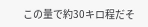この量で約30キロ程だそ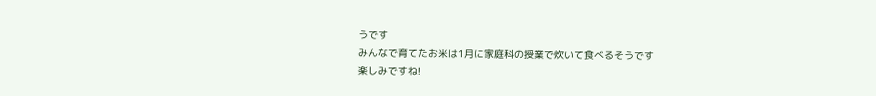うです
みんなで育てたお米は1月に家庭科の授業で炊いて食べるそうです
楽しみですね!